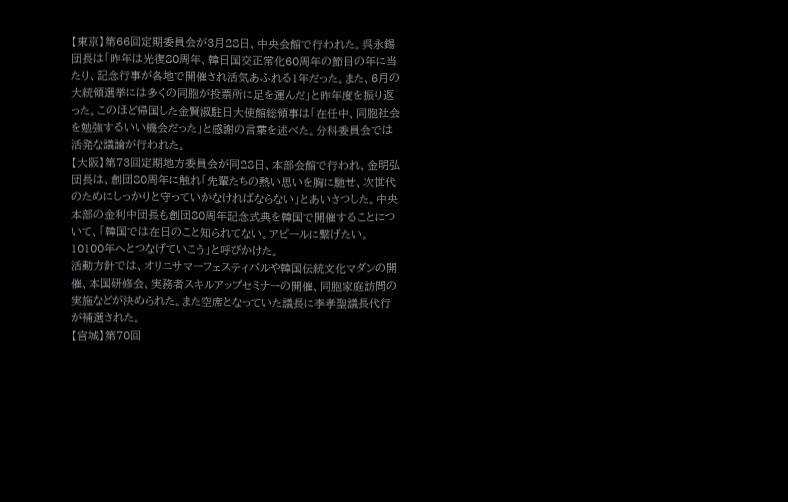【東京】第66回定期委員会が3月28日、中央会館で行われた。呉永錫団長は「昨年は光復80周年、韓日国交正常化60周年の節目の年に当たり、記念行事が各地で開催され活気あふれる1年だった。また、6月の大統領選挙には多くの同胞が投票所に足を運んだ」と昨年度を振り返った。このほど帰国した金賢淑駐日大使館総領事は「在任中、同胞社会を勉強するいい機会だった」と感謝の言葉を述べた。分科委員会では活発な議論が行われた。
【大阪】第73回定期地方委員会が同28日、本部会館で行われ、金明弘団長は、創団80周年に触れ「先輩たちの熱い思いを胸に馳せ、次世代のためにしっかりと守っていかなければならない」とあいさつした。中央本部の金利中団長も創団80周年記念式典を韓国で開催することについて、「韓国では在日のこと知られてない。アピールに繋げたい。10100年へとつなげていこう」と呼びかけた。
活動方針では、オリニサマーフェスティバルや韓国伝統文化マダンの開催、本国研修会、実務者スキルアップセミナーの開催、同胞家庭訪問の実施などが決められた。また空席となっていた議長に李孝聖議長代行が補選された。
【宮城】第70回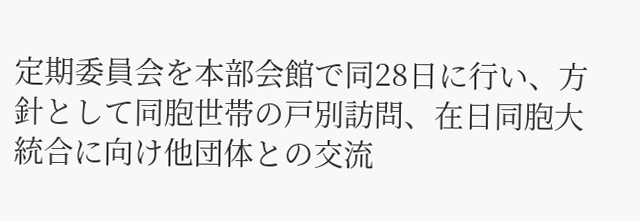定期委員会を本部会館で同28日に行い、方針として同胞世帯の戸別訪問、在日同胞大統合に向け他団体との交流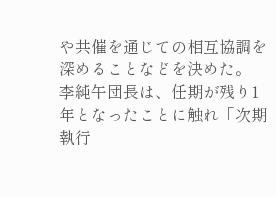や共催を通じての相互協調を深めることなどを決めた。
李純午団長は、任期が残り1年となったことに触れ「次期執行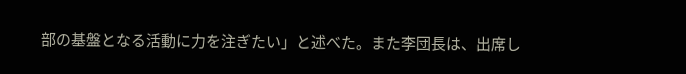部の基盤となる活動に力を注ぎたい」と述べた。また李団長は、出席し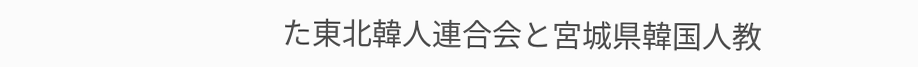た東北韓人連合会と宮城県韓国人教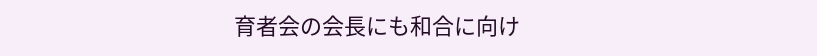育者会の会長にも和合に向け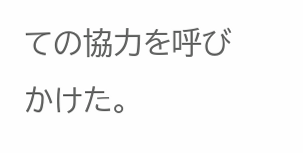ての協力を呼びかけた。